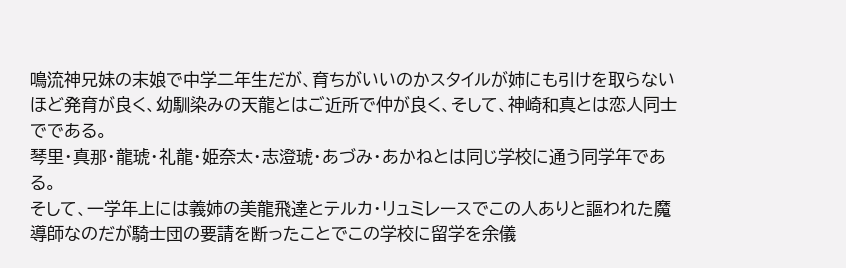鳴流神兄妹の末娘で中学二年生だが、育ちがいいのかスタイルが姉にも引けを取らないほど発育が良く、幼馴染みの天龍とはご近所で仲が良く、そして、神崎和真とは恋人同士でである。
琴里・真那・龍琥・礼龍・姫奈太・志澄琥・あづみ・あかねとは同じ学校に通う同学年である。
そして、一学年上には義姉の美龍飛達とテルカ・リュミレースでこの人ありと謳われた魔導師なのだが騎士団の要請を断ったことでこの学校に留学を余儀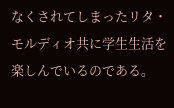なくされてしまったリタ・モルディオ共に学生生活を楽しんでいるのである。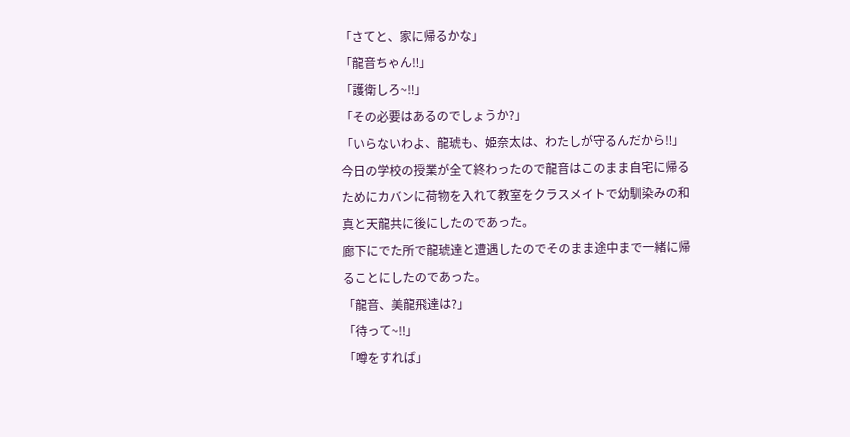「さてと、家に帰るかな」
「龍音ちゃん‼」
「護衛しろ~‼」
「その必要はあるのでしょうか?」
「いらないわよ、龍琥も、姫奈太は、わたしが守るんだから‼」
今日の学校の授業が全て終わったので龍音はこのまま自宅に帰るためにカバンに荷物を入れて教室をクラスメイトで幼馴染みの和真と天龍共に後にしたのであった。
廊下にでた所で龍琥達と遭遇したのでそのまま途中まで一緒に帰ることにしたのであった。
「龍音、美龍飛達は?」
「待って~‼」
「噂をすれば」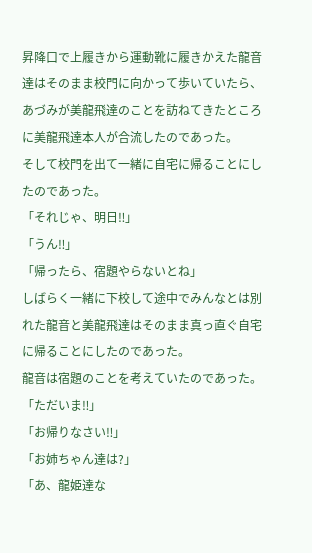昇降口で上履きから運動靴に履きかえた龍音達はそのまま校門に向かって歩いていたら、あづみが美龍飛達のことを訪ねてきたところに美龍飛達本人が合流したのであった。
そして校門を出て一緒に自宅に帰ることにしたのであった。
「それじゃ、明日‼」
「うん‼」
「帰ったら、宿題やらないとね」
しばらく一緒に下校して途中でみんなとは別れた龍音と美龍飛達はそのまま真っ直ぐ自宅に帰ることにしたのであった。
龍音は宿題のことを考えていたのであった。
「ただいま‼」
「お帰りなさい‼」
「お姉ちゃん達は?」
「あ、龍姫達な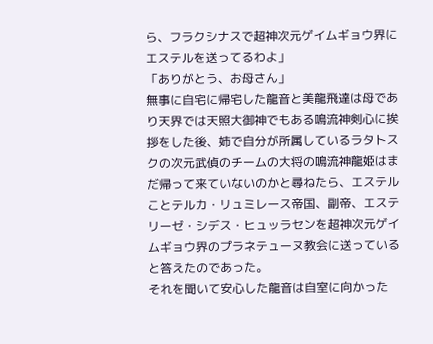ら、フラクシナスで超神次元ゲイムギョウ界にエステルを送ってるわよ」
「ありがとう、お母さん」
無事に自宅に帰宅した龍音と美龍飛達は母であり天界では天照大御神でもある鳴流神剣心に挨拶をした後、姉で自分が所属しているラタトスクの次元武偵のチームの大将の鳴流神龍姫はまだ帰って来ていないのかと尋ねたら、エステルことテルカ・リュミレース帝国、副帝、エステリーゼ・シデス・ヒュッラセンを超神次元ゲイムギョウ界のプラネテューヌ教会に送っていると答えたのであった。
それを聞いて安心した龍音は自室に向かった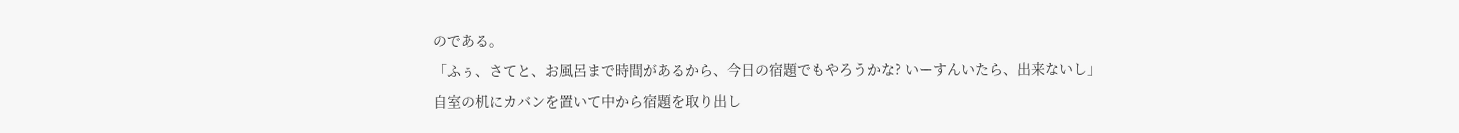のである。
「ふぅ、さてと、お風呂まで時間があるから、今日の宿題でもやろうかな? いーすんいたら、出来ないし」
自室の机にカバンを置いて中から宿題を取り出し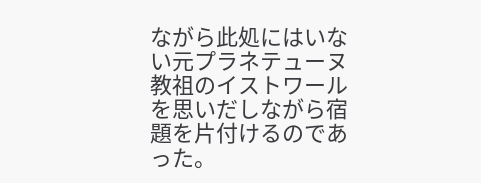ながら此処にはいない元プラネテューヌ教祖のイストワールを思いだしながら宿題を片付けるのであった。